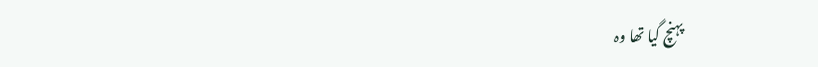پہنچ گیا تھا وہ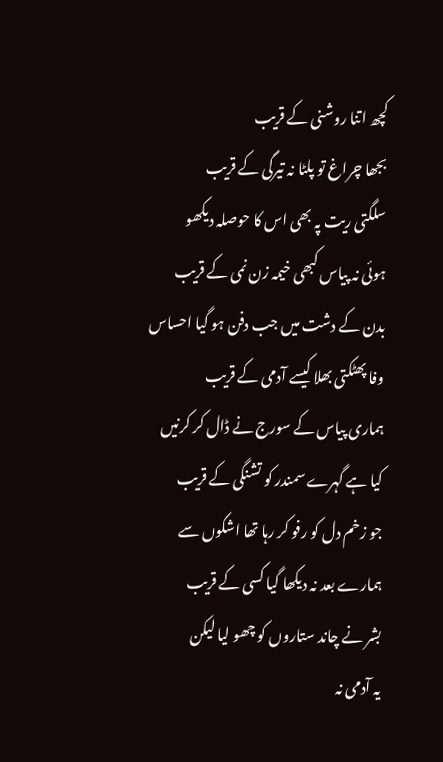کچھ اتنا روشنی کے قریب
بجھا چراغ تو پلٹا نہ تیرگی کے قریب
سلگتی ریت پہ بھی اس کا حوصلہ دیکھو
ہوئی نہ پیاس کبھی خیمہ زن نمی کے قریب
بدن کے دشت میں جب دفن ہو گیا احساس
وفا پھٹکتی بھلا کیسے آدمی کے قریب
ہماری پیاس کے سورج نے ڈال کر کرنیں
کیا ہے گہرے سمندر کو تشنگی کے قریب
جو زخم دل کو رفو کر رہا تھا اشکوں سے
ہمارے بعد نہ دیکھا گیا کسی کے قریب
بشر نے چاند ستاروں کو چھو لیا لیکن
یہ آدمی نہ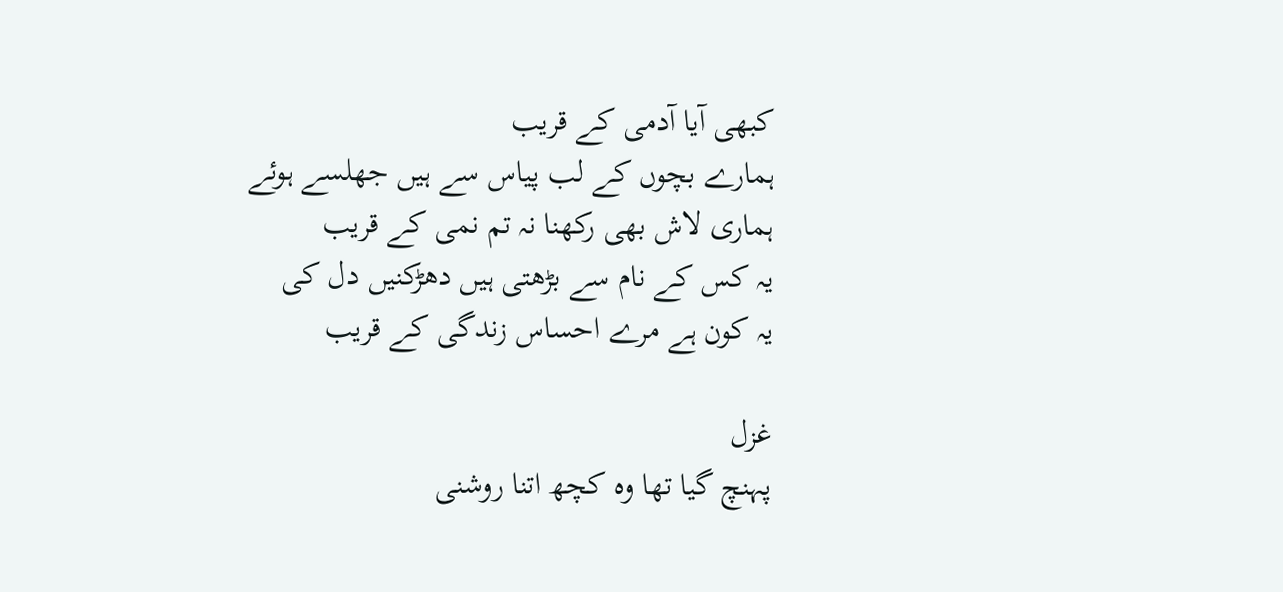کبھی آیا آدمی کے قریب
ہمارے بچوں کے لب پیاس سے ہیں جھلسے ہوئے
ہماری لاش بھی رکھنا نہ تم نمی کے قریب
یہ کس کے نام سے بڑھتی ہیں دھڑکنیں دل کی
یہ کون ہے مرے احساس زندگی کے قریب

غزل
پہنچ گیا تھا وہ کچھ اتنا روشنی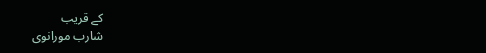کے قریب
شارب مورانوی